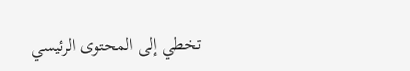تخطي إلى المحتوى الرئيسي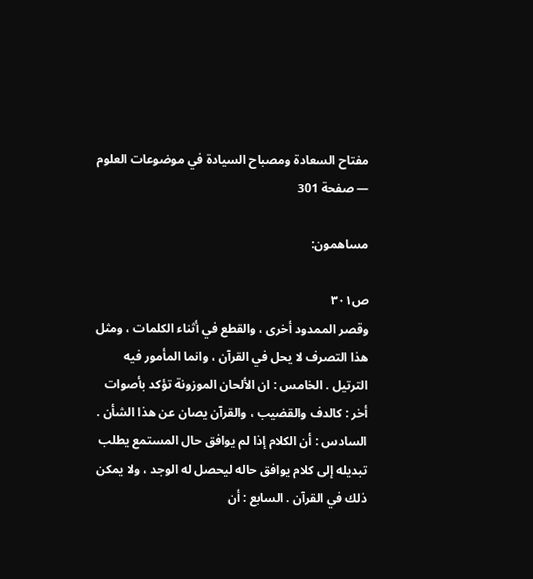مفتاح السعادة ومصباح السيادة في موضوعات العلوم — صفحة 301

مساهمون:

ص٣٠١
وقصر الممدود أخرى ، والقطع في أثناء الكلمات ، ومثل هذا التصرف لا يحل في القرآن ، وانما المأمور فيه الترتيل . الخامس : ان الألحان الموزونة تؤكد بأصوات أخر : كالدف والقضيب ، والقرآن يصان عن هذا الشأن . السادس : أن الكلام إذا لم يوافق حال المستمع يطلب تبديله إلى كلام يوافق حاله ليحصل له الوجد ، ولا يمكن ذلك في القرآن . السابع : أن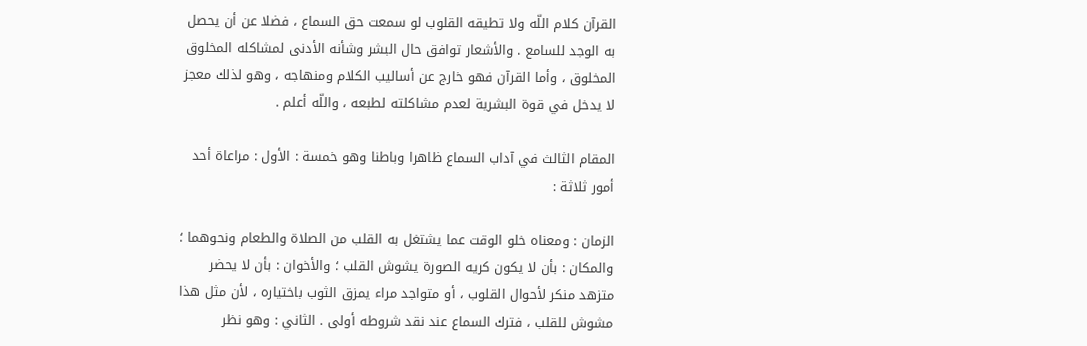القرآن كلام اللّه ولا تطيقه القلوب لو سمعت حق السماع ، فضلا عن أن يحصل به الوجد للسامع . والأشعار توافق حال البشر وشأنه الأدنى لمشاكله المخلوق المخلوق ، وأما القرآن فهو خارج عن أساليب الكلام ومنهاجه ، وهو لذلك معجز لا يدخل في قوة البشرية لعدم مشاكلته لطبعه ، واللّه أعلم .

المقام الثالث في آداب السماع ظاهرا وباطنا وهو خمسة : الأول : مراعاة أحد أمور ثلاثة :

الزمان : ومعناه خلو الوقت عما يشتغل به القلب من الصلاة والطعام ونحوهما ؛ والمكان : بأن لا يكون كريه الصورة يشوش القلب ؛ والأخوان : بأن لا يحضر متزهد منكر لأحوال القلوب ، أو متواجد مراء يمزق الثوب باختياره ، لأن مثل هذا مشوش للقلب ، فترك السماع عند نقد شروطه أولى . الثاني : وهو نظر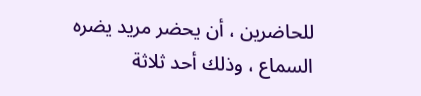للحاضرين ، أن يحضر مريد يضره السماع ، وذلك أحد ثلاثة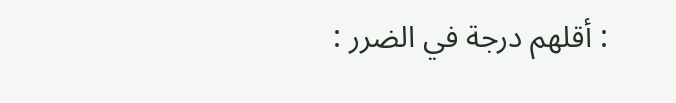: أقلهم درجة في الضرر :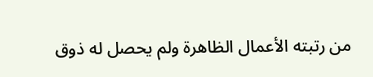من رتبته الأعمال الظاهرة ولم يحصل له ذوق